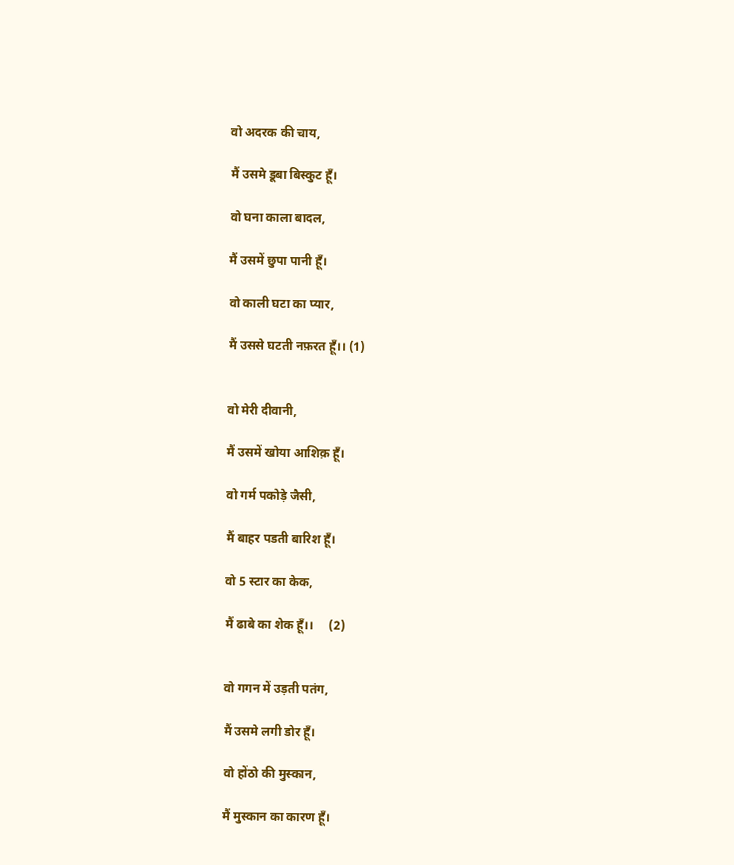वो अदरक की चाय,

मैं उसमे डूबा बिस्कुट हूँ।

वो घना काला बादल,

मैं उसमें छुपा पानी हूँ।

वो काली घटा का प्यार,

मैं उससे घटती नफ़रत हूँ।। (1)


वो मेरी दीवानी,

मैं उसमें खोया आशिक़ हूँ।

वो गर्म पकोड़े जैसी,

मैं बाहर पडती बारिश हूँ।

वो 5 स्टार का केक,

मैं ढाबे का शेक हूँ।।     (2)


वो गगन में उड़ती पतंग,

मैं उसमे लगी डोर हूँ।

वो होंठो की मुस्कान,

मैं मुस्कान का कारण हूँ।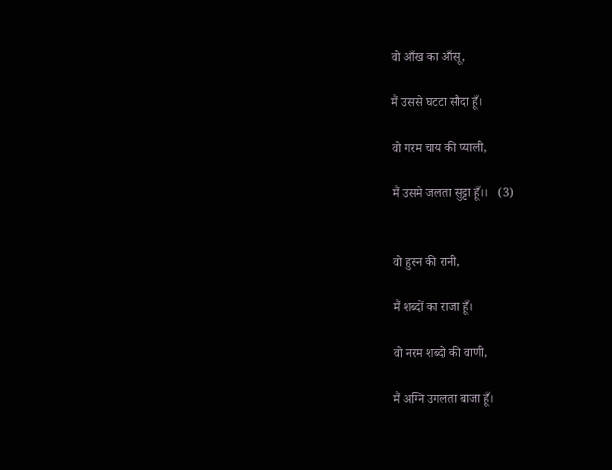वो आँख का आँसू,

मैं उससे घटटा सौदा हूँ।

वो गरम चाय की प्याली,

मैं उसमे जलता सुट्टा हूँ।।   (3)


वो हुस्न की रानी,

मैं शब्दों का राजा हूँ।

वो नरम शब्दो की वाणी,

मैं अग्नि उगलता बाजा हूँ।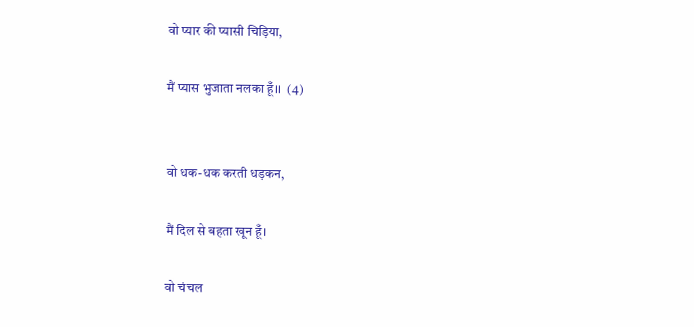वो प्यार की प्यासी चिड़िया,

मैं प्यास भुजाता नलका हूँ।।  (4)


वो धक-धक करती धड़कन,

मैं दिल से बहता खून हूँ।

वो चंचल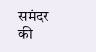समंदर की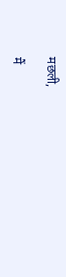मछली,

मैं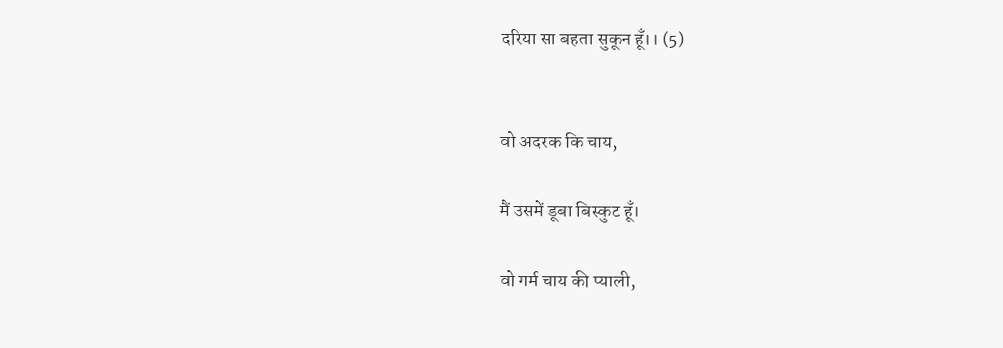दरिया सा बहता सुकून हूँ।। (5)


वो अदरक कि चाय,

मैं उसमें डूबा बिस्कुट हूँ।

वो गर्म चाय की प्याली,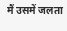मैं उसमें जलता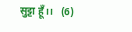सुट्टा हूँ।।   (6)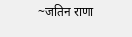~जतिन राणा